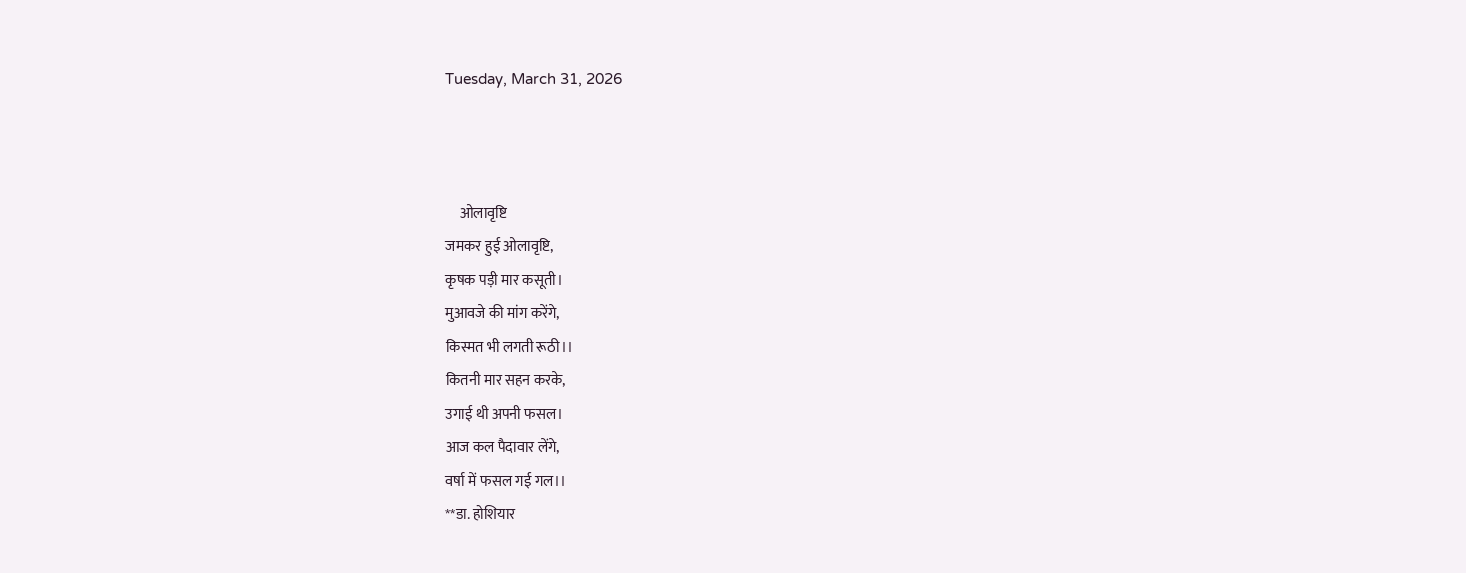Tuesday, March 31, 2026



     ओलावृष्टि
जमकर हुई ओलावृष्टि,
कृषक पड़ी मार कसूती।
मुआवजे की मांग करेंगे,
किस्मत भी लगती रूठी।।
कितनी मार सहन करके,
उगाई थी अपनी फसल।
आज कल पैदावार लेंगे,
वर्षा में फसल गई गल।।
**डा. होशियार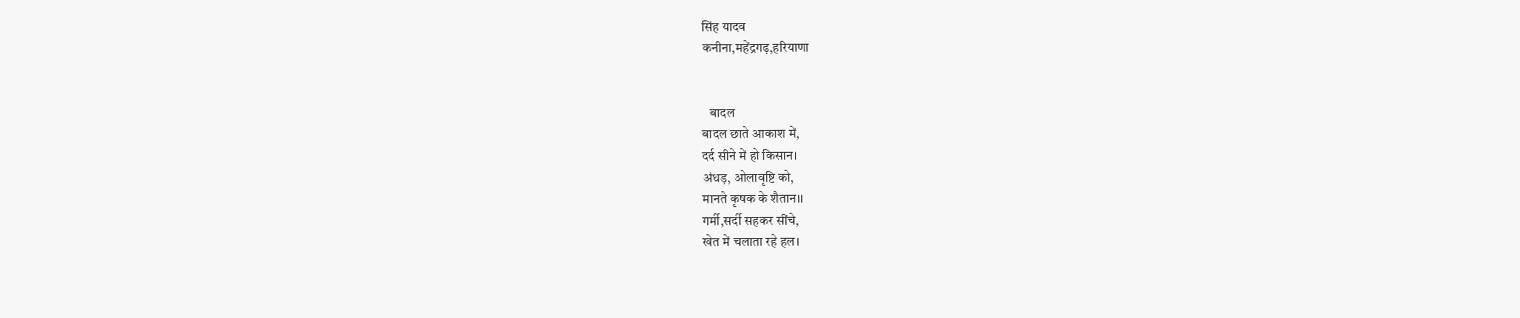सिंह यादव
कनीना,महेंद्रगढ़,हरियाणा


   बादल
बादल छाते आकाश में,
दर्द सीने में हो किसान।
अंधड़, ओलावृष्टि को,
मानते कृषक के शैतान।।
गर्मी,सर्दी सहकर सींचे,
खेत में चलाता रहे हल।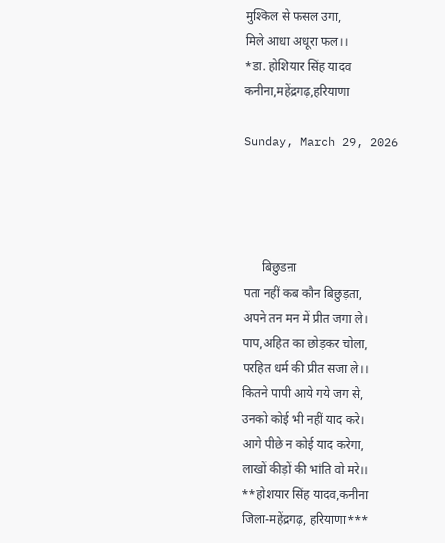मुश्किल से फसल उगा,
मिले आधा अधूरा फल।।
*डा. होशियार सिंह यादव
कनीना,महेंद्रगढ़,हरियाणा

Sunday, March 29, 2026




      बिछुडऩा
पता नहीं कब कौन बिछुड़ता,
अपने तन मन में प्रीत जगा ले।
पाप,अहित का छोड़कर चोला,
परहित धर्म की प्रीत सजा ले।।
कितने पापी आये गये जग से,
उनको कोई भी नहीं याद करे।
आगे पीछे न कोई याद करेगा,
लाखों कीड़ों की भांति वो मरे।।
**होशयार सिंह यादव,कनीना
जिला-महेंद्रगढ़, हरियाणा***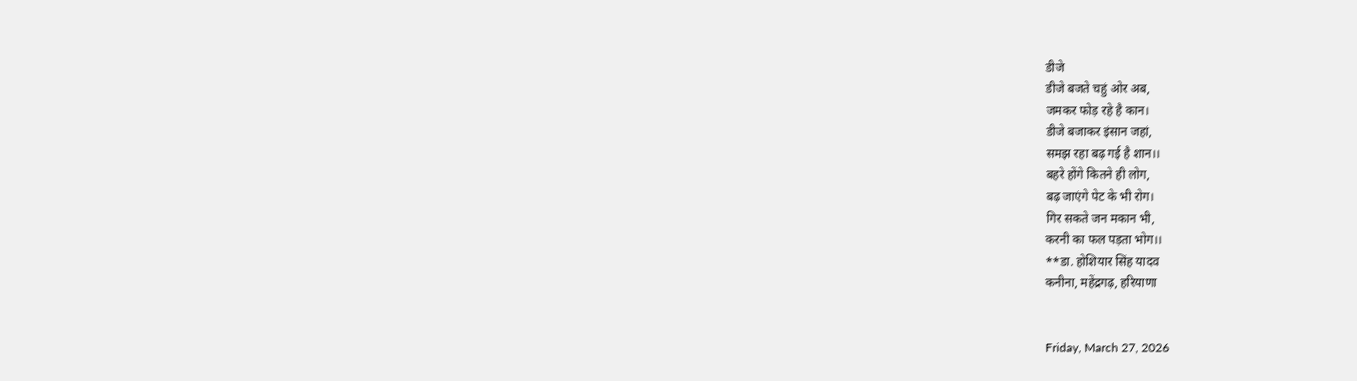डीजे
डीजे बजते चहुं ओर अब,
जमकर फोड़ रहे है कान।
डीजे बजाकर इंसान जहां,
समझ रहा बढ़ गई है शान।।
बहरे होंगे कितने ही लोग,
बढ़ जाएंगे पेट के भी रोग।
गिर सकते जन मकान भी,
करनी का फल पड़ता भोग।।
**डा. होशियार सिंह यादव
कनीना, महेंद्रगढ़, हरियाणा


Friday, March 27, 2026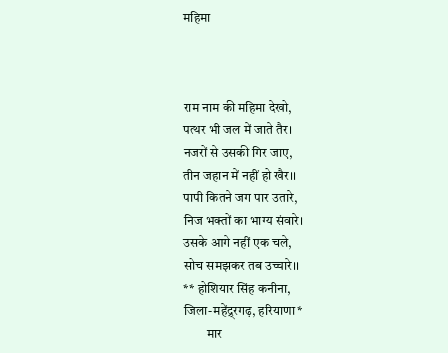महिमा



राम नाम की महिमा देखो,
पत्थर भी जल में जाते तैर।
नजरों से उसकी गिर जाए,
तीन जहान में नहीं हो खैर।।
पापी कितने जग पार उतारे,
निज भक्तों का भाग्य संवारे।
उसके आगे नहीं एक चले,
सोच समझकर तब उच्चारे।।
** होशियार सिंह कनीना,
जिला-महेंद्र्रगढ़, हरियाणा*
         मार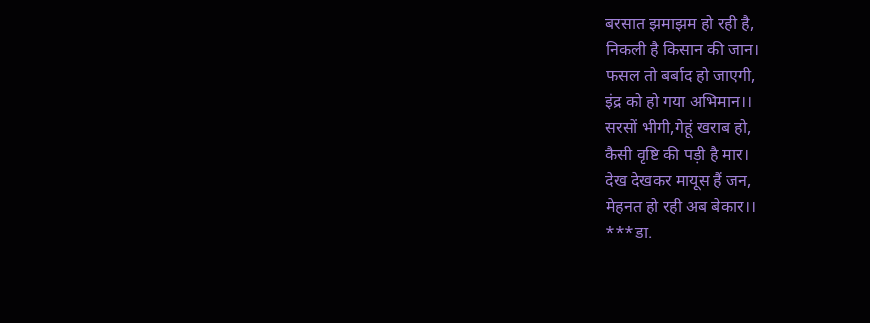बरसात झमाझम हो रही है,
निकली है किसान की जान।
फसल तो बर्बाद हो जाएगी,
इंद्र को हो गया अभिमान।।
सरसों भीगी,गेहूं खराब हो,
कैसी वृष्टि की पड़ी है मार।
देख देखकर मायूस हैं जन,
मेहनत हो रही अब बेकार।।
***डा.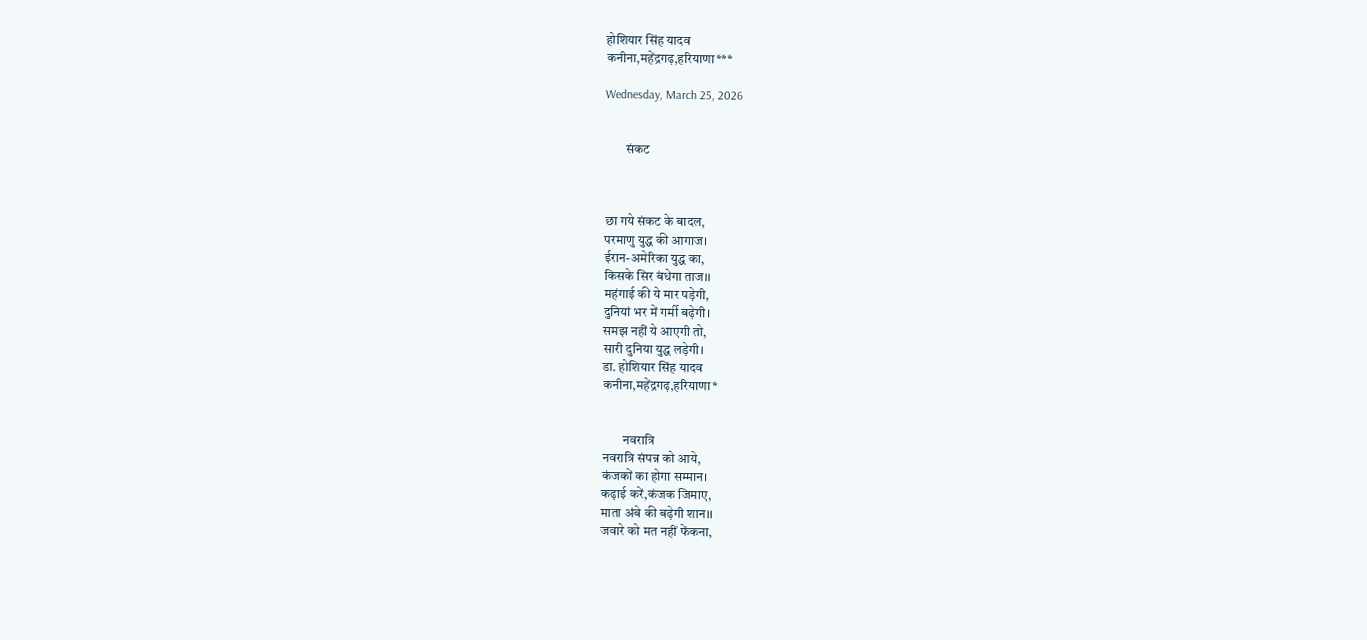होशियार सिंह यादव
कनीना,महेंद्रगढ़,हरियाणा***

Wednesday, March 25, 2026


        संकट



छा गये संकट के बादल,
परमाणु युद्ध की आगाज।
ईरान-अमेरिका युद्ध का,
किसके सिर बंधेगा ताज।।
महंगाई की ये मार पड़ेगी,
दुनियां भर में गर्मी बढ़ेगी।
समझ नहीं ये आएगी तो,
सारी दुनिया युद्ध लड़ेगी।
डा. होशियार सिंह यादव
कनीना,महेंद्रगढ़,हरियाणा*


        नवरात्रि
नवरात्रि संपन्न को आये,
कंजकों का होगा सम्मान।
कढ़ाई करें,कंजक जिमाए,
माता अंबे की बढ़ेगी शान।।
जवारे को मत नहीं फेंकना,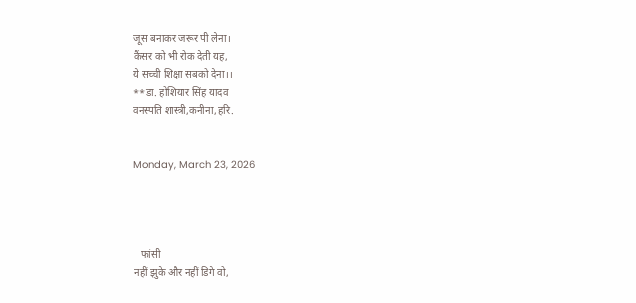जूस बनाकर जरूर पी लेना।
कैंसर को भी रोक देती यह,
ये सच्ची शिक्षा सबको देना।।
**डा. होशियार सिंह यादव
वनस्पति शास्त्री,कनीना,हरि.


Monday, March 23, 2026




   फांसी
नहीं झुके और नहीं डिगे वो,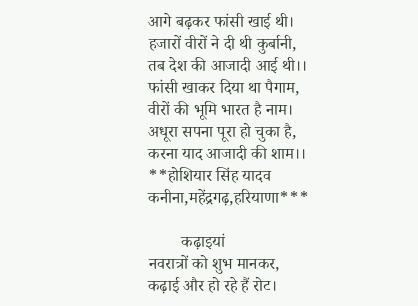आगे बढ़कर फांसी खाई थी।
हजारों वीरों ने दी थी कुर्बानी,
तब देश की आजादी आई थी।।
फांसी खाकर दिया था पैगाम,
वीरों की भूमि भारत है नाम।
अधूरा सपना पूरा हो चुका है,
करना याद आजादी की शाम।।
**होशियार सिंह यादव
कनीना,महेंद्रगढ़,हरियाणा***

        कढ़ाइयां
नवरात्रों को शुभ मानकर,
कढ़ाई और हो रहे हैं रोट।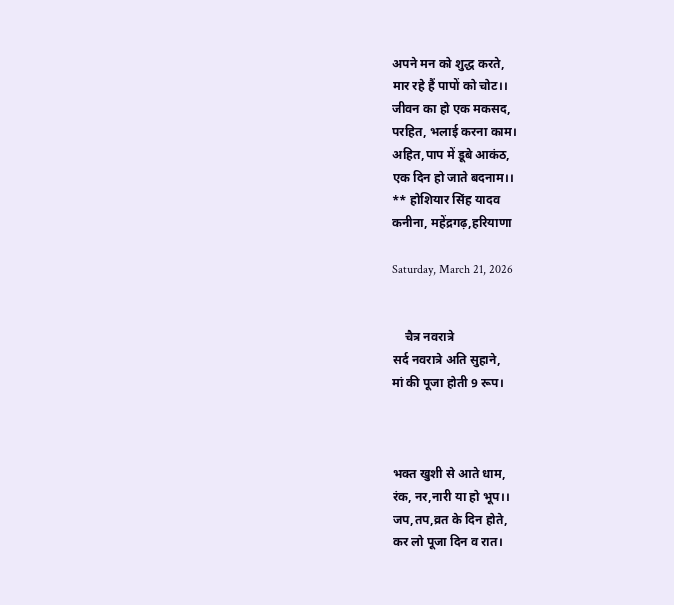अपने मन को शुद्ध करते,
मार रहे हैं पापों को चोट।।
जीवन का हो एक मकसद,
परहित, भलाई करना काम।
अहित,पाप में डूबे आकंठ,
एक दिन हो जाते बदनाम।।
** होशियार सिंह यादव
कनीना, महेंद्रगढ़,हरियाणा

Saturday, March 21, 2026


    चैत्र नवरात्रे
सर्द नवरात्रे अति सुहाने,
मां की पूजा होती 9 रूप।



भक्त खुशी से आते धाम,
रंक, नर,नारी या हो भूप।।
जप,तप,व्रत के दिन होते,
कर लो पूजा दिन व रात।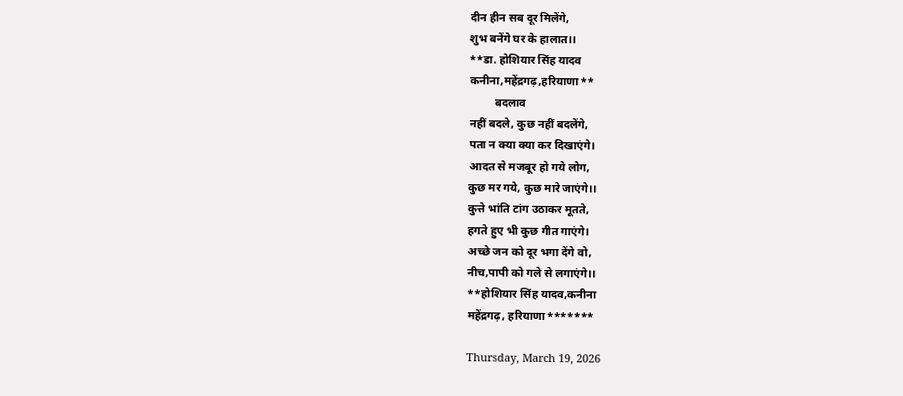दीन हीन सब दूर मिलेंगे,
शुभ बनेंगे घर के हालात।।
**डा. होशियार सिंह यादव
कनीना,महेंद्रगढ़,हरियाणा**
         बदलाव
नहीं बदले, कुछ नहीं बदलेंगे,
पता न क्या क्या कर दिखाएंगे।
आदत से मजबूर हो गये लोग,
कुछ मर गये, कुछ मारे जाएंगे।।
कुत्ते भांति टांग उठाकर मूतते,
हगते हुए भी कुछ गीत गाएंगे।
अच्छे जन को दूर भगा देंगे वो,
नीच,पापी को गले से लगाएंगे।।
**होशियार सिंह यादव,कनीना
महेंद्रगढ़, हरियाणा*******

Thursday, March 19, 2026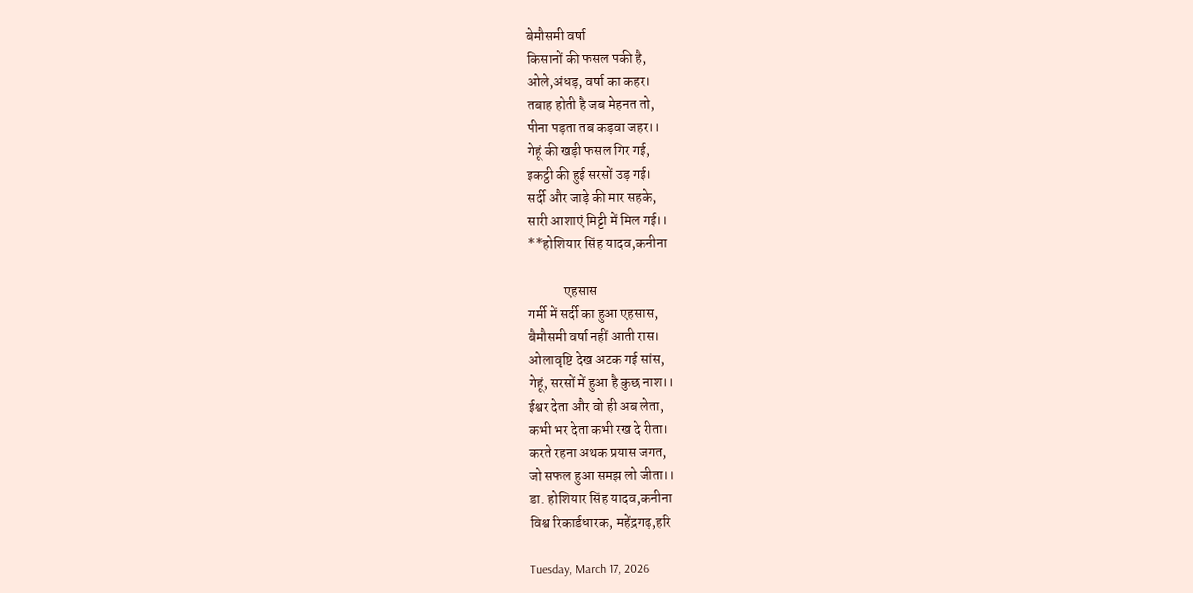बेमौसमी वर्षा
किसानों की फसल पकी है,
ओले,अंधड़, वर्षा का कहर।
तबाह होती है जब मेहनत तो,
पीना पड़ता तब कड़वा जहर।।
गेहूं की खड़ी फसल गिर गई,
इकट्ठी की हुई सरसों उड़ गई।
सर्दी और जाड़े की मार सहके,
सारी आशाएं मिट्टी में मिल गई।।
**होशियार सिंह यादव,कनीना

             एहसास
गर्मी में सर्दी का हुआ एहसास,
बैमौसमी वर्षा नहीं आती रास।
ओलावृष्टि देख अटक गई सांस,
गेहूं, सरसों में हुआ है कुछ नाश।।
ईश्वर देता और वो ही अब लेता,
कभी भर देता कभी रख दे रीता।
करते रहना अथक प्रयास जगत,
जो सफल हुआ समझ लो जीता।।
डा. होशियार सिंह यादव,कनीना
विश्व रिकार्डधारक, महेंद्रगढ़,हरि

Tuesday, March 17, 2026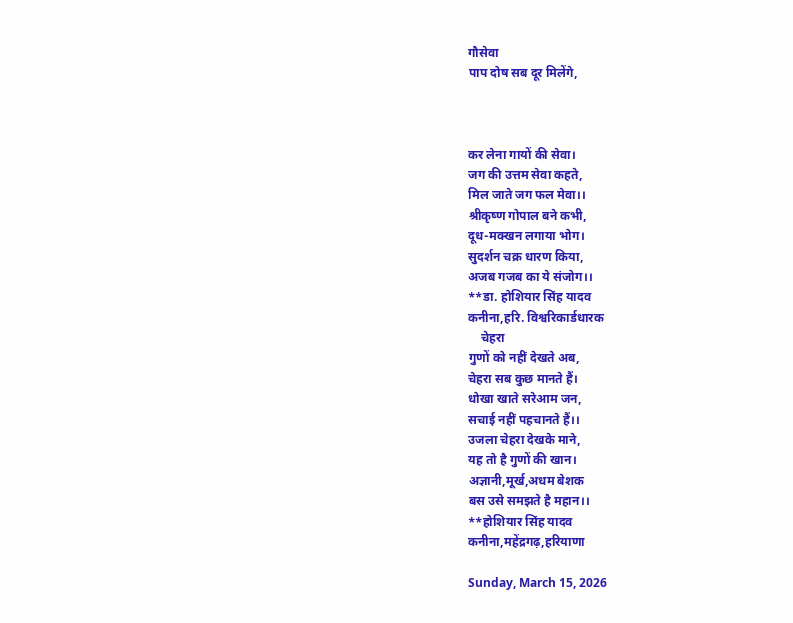गौसेवा
पाप दोष सब दूर मिलेंगे,



कर लेना गायों की सेवा।
जग की उत्तम सेवा कहते,
मिल जाते जग फल मेवा।।
श्रीकृष्ण गोपाल बने कभी,
दूध-मक्खन लगाया भोग।
सुदर्शन चक्र धारण किया,
अजब गजब का ये संजोग।।
**डा. होशियार सिंह यादव
कनीना,हरि. विश्वरिकार्डधारक
    चेहरा
गुणों को नहीं देखते अब,
चेहरा सब कुछ मानते हैं।
धोखा खाते सरेआम जन,
सचाई नहीं पहचानते हैं।।
उजला चेहरा देखके माने,
यह तो है गुणों की खान।
अज्ञानी,मूर्ख,अधम बेशक
बस उसे समझते है महान।।
**होशियार सिंह यादव
कनीना,महेंद्रगढ़,हरियाणा

Sunday, March 15, 2026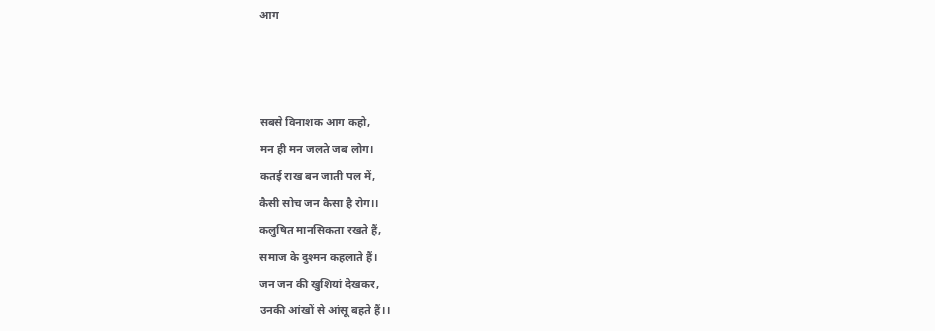आग



सबसे विनाशक आग कहो,
मन ही मन जलते जब लोग।
कतई राख बन जाती पल में,
कैसी सोच जन कैसा है रोग।।
कलुषित मानसिकता रखते हैं,
समाज के दुश्मन कहलाते हैं।
जन जन की खुशियां देखकर,
उनकी आंखों से आंसू बहते हैं।।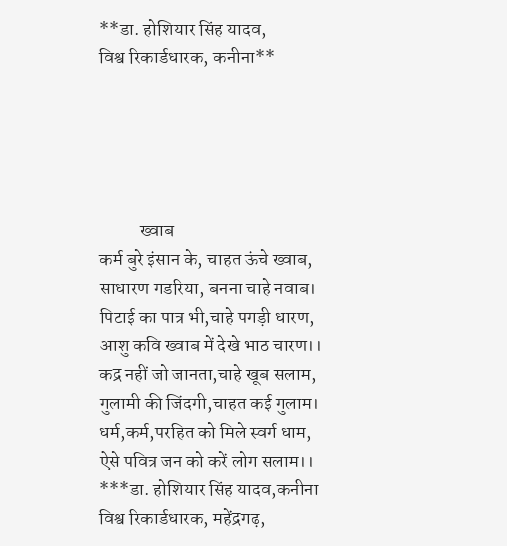**डा. होशियार सिंह यादव,
विश्व रिकार्डधारक, कनीना**





           ख्वाब
कर्म बुरे इंसान के, चाहत ऊंचे ख्वाब,
साधारण गडरिया, बनना चाहे नवाब।
पिटाई का पात्र भी,चाहे पगड़ी धारण,
आशु कवि ख्वाब में देखे भाठ चारण।।
कद्र नहीं जो जानता,चाहे खूब सलाम,
गुलामी की जिंदगी,चाहत कई गुलाम।
धर्म,कर्म,परहित को मिले स्वर्ग धाम,
ऐसे पवित्र जन को करें लोग सलाम।।
***डा. होशियार सिंह यादव,कनीना
विश्व रिकार्डधारक, महेंद्रगढ़,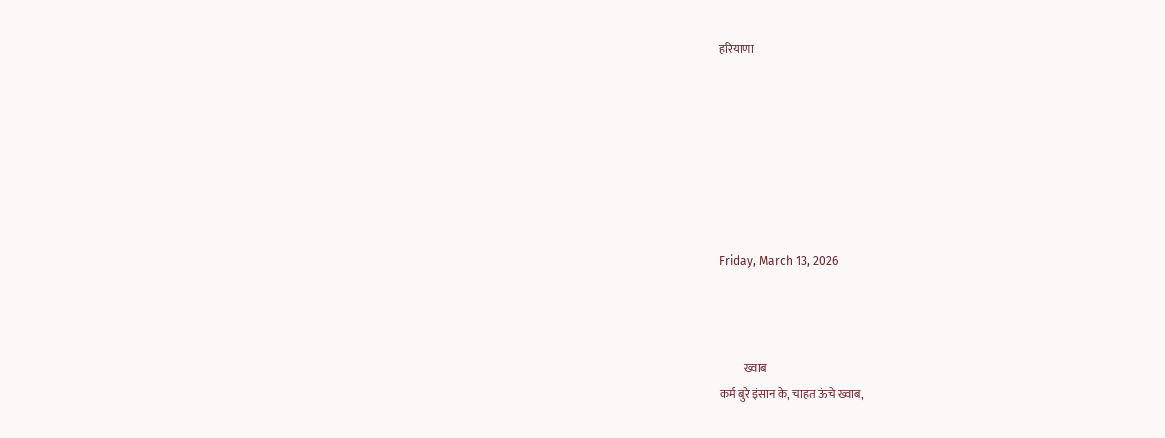हरियाणा







Friday, March 13, 2026



           ख्वाब
कर्म बुरे इंसान के, चाहत ऊंचे ख्वाब,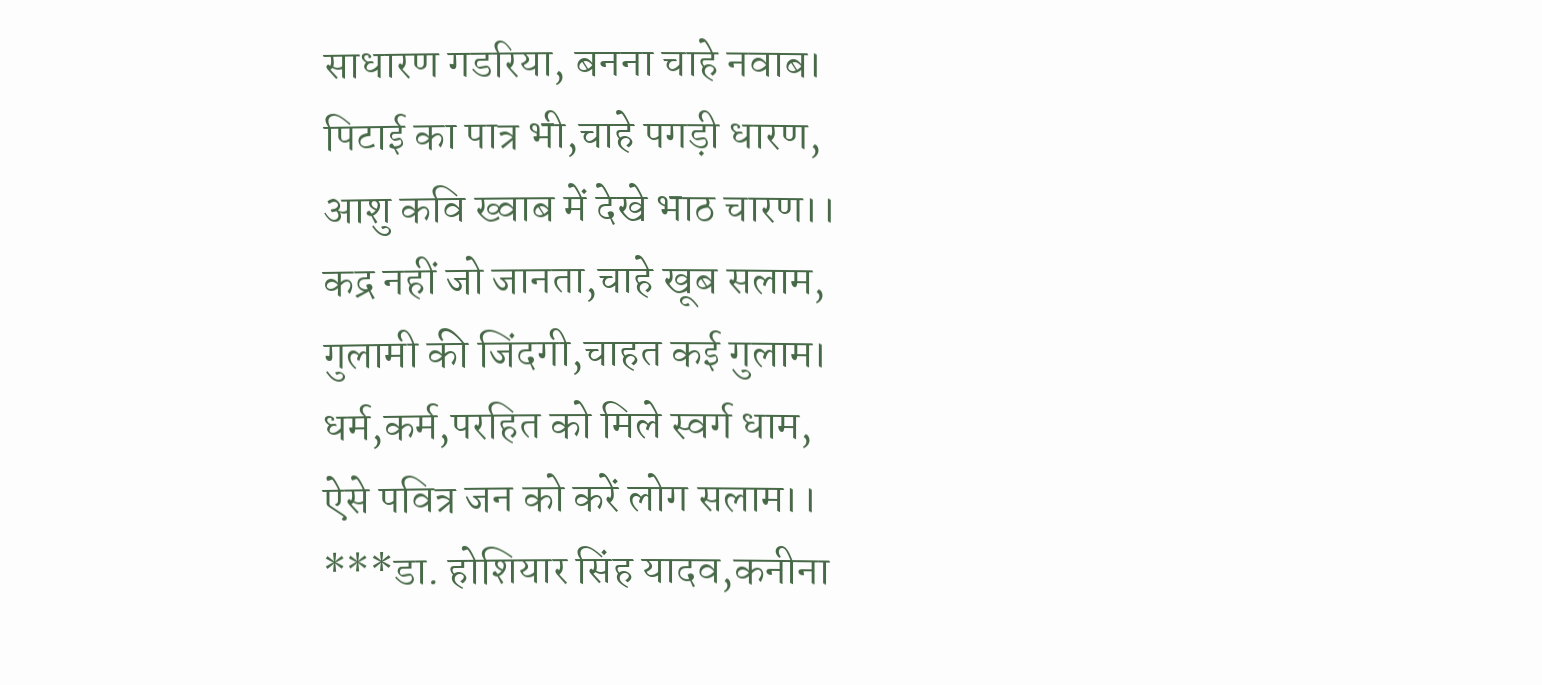साधारण गडरिया, बनना चाहे नवाब।
पिटाई का पात्र भी,चाहे पगड़ी धारण,
आशु कवि ख्वाब में देखे भाठ चारण।।
कद्र नहीं जो जानता,चाहे खूब सलाम,
गुलामी की जिंदगी,चाहत कई गुलाम।
धर्म,कर्म,परहित को मिले स्वर्ग धाम,
ऐसे पवित्र जन को करें लोग सलाम।।
***डा. होशियार सिंह यादव,कनीना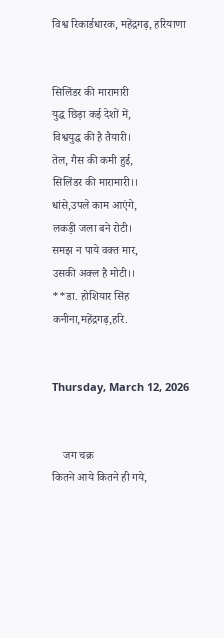विश्व रिकार्डधारक, महेंद्रगढ़, हरियाणा


सिलिंडर की मारामारी
युद्ध छिड़ा कई देशों में,
विश्वयुद्ध की है तैयारी।
तेल, गैस की कमी हुई,
सिलिंडर की मारामारी।।
धांसे,उपले काम आएंगे,
लकड़ी जला बने रोटी।
समझ न पाये वक्त मार,
उसकी अक्ल है मोटी।।
**डा. होशियार सिंह
कनीना,महेंद्रगढ़,हरि.


Thursday, March 12, 2026


    जग चक्र
कितने आये कितने ही गये,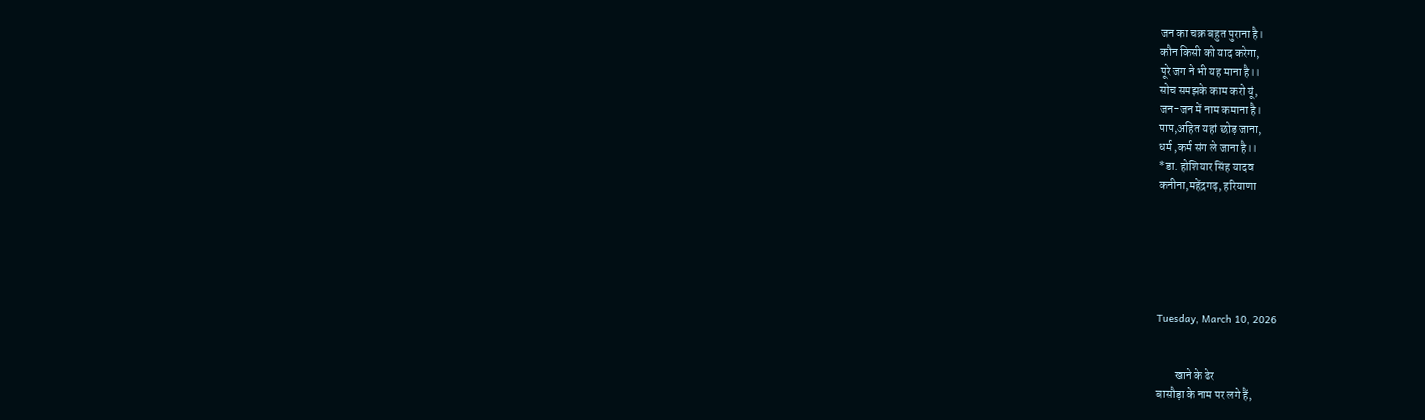जन का चक्र बहुत पुराना है।
कौन किसी को याद करेगा,
पूरे जग ने भी यह माना है।।
सोच समझके काम करो यूं,
जन-जन में नाम कमाना है।
पाप,अहित यहां छोड़ जाना,
धर्म ,कर्म संग ले जाना है।।
*डा. होशियार सिंह यादव
कनीना,महेंद्रगढ़, हरियाणा






Tuesday, March 10, 2026


        खाने के ढेर
बासौड़ा के नाम पर लगे हैं,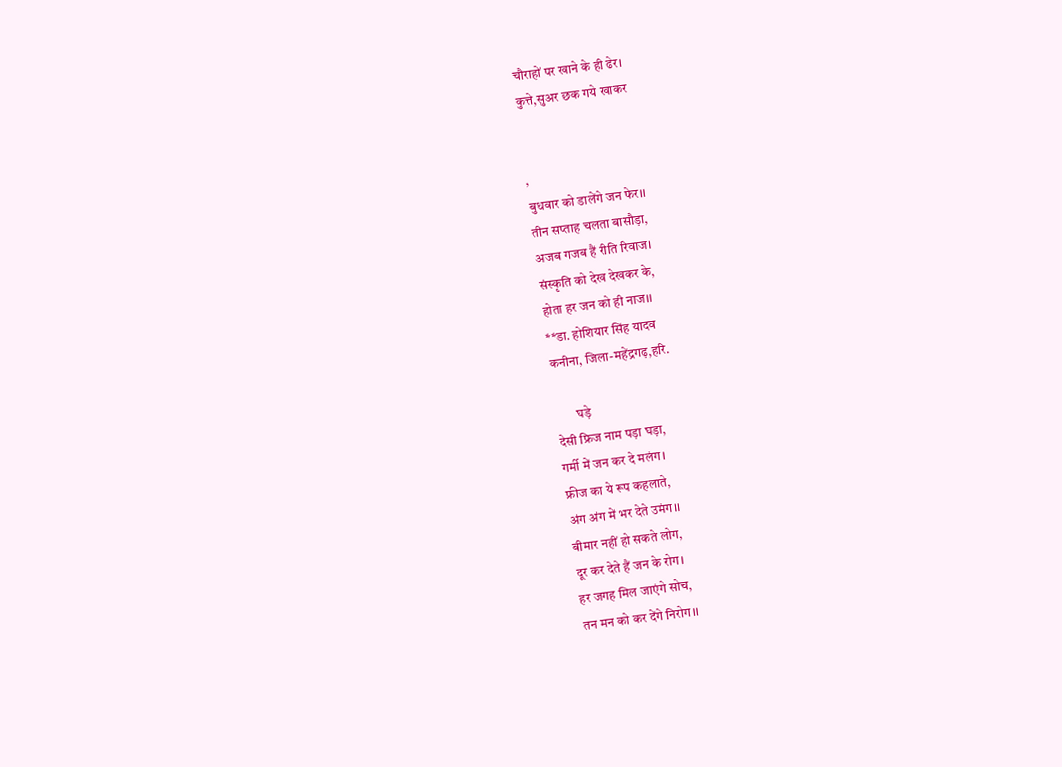चौराहों पर खाने के ही ढेर।
कुत्ते,सुअर छक गये खाकर


,
बुधवार को डालेंगे जन फेर।।
तीन सप्ताह चलता बासौड़ा,
अजब गजब हैं रीति रिवाज।
संस्कृति को देख देखकर के,
होता हर जन को ही नाज।।
**डा. होशियार सिंह यादव
कनीना, जिला-महेंद्रगढ़,हरि.

        घड़े
देसी फ्रिज नाम पड़ा घड़ा,
गर्मी में जन कर दे मलंग।
फ्रीज का ये रूप कहलाते,
अंग अंग में भर देते उमंग।।
बीमार नहीं हो सकते लोग,
दूर कर देते हैं जन के रोग।
हर जगह मिल जाएंगे सोच,
तन मन को कर देंगे निरोग।।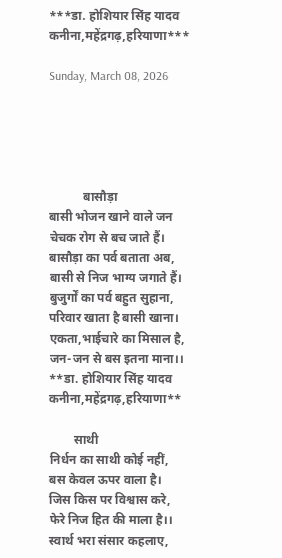***डा. होशियार सिंह यादव
कनीना,महेंद्रगढ़,हरियाणा***

Sunday, March 08, 2026





           बासौड़ा
बासी भोजन खाने वाले जन
चेचक रोग से बच जाते हैं।
बासौड़ा का पर्व बताता अब,
बासी से निज भाग्य जगाते हैं।
बुजुर्गों का पर्व बहुत सुहाना,
परिवार खाता है बासी खाना।
एकता,भाईचारे का मिसाल है,
जन-जन से बस इतना माना।।
**डा. होशियार सिंह यादव
कनीना,महेंद्रगढ़,हरियाणा**

        साथी
निर्धन का साथी कोई नहीं,
बस केवल ऊपर वाला है।
जिस किस पर विश्वास करे,
फेरे निज हित की माला है।।
स्वार्थ भरा संसार कहलाए,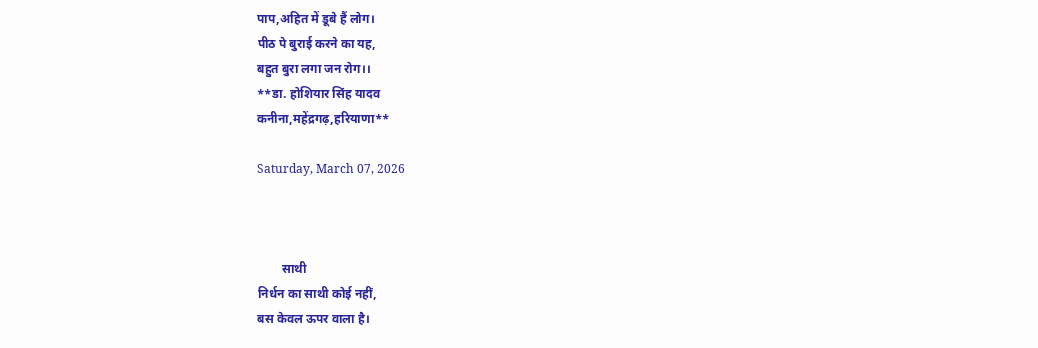पाप,अहित में डूबे हैं लोग।
पीठ पे बुराई करने का यह,
बहुत बुरा लगा जन रोग।।
**डा. होशियार सिंह यादव
कनीना,महेंद्रगढ़,हरियाणा**

Saturday, March 07, 2026



        साथी
निर्धन का साथी कोई नहीं,
बस केवल ऊपर वाला है।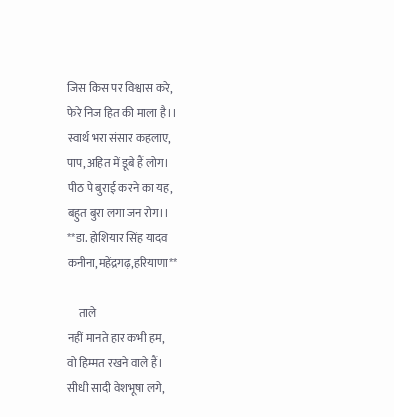जिस किस पर विश्वास करे,
फेरे निज हित की माला है।।
स्वार्थ भरा संसार कहलाए,
पाप,अहित में डूबे हैं लोग।
पीठ पे बुराई करने का यह,
बहुत बुरा लगा जन रोग।।
**डा. होशियार सिंह यादव
कनीना,महेंद्रगढ़,हरियाणा**

     ताले
नहीं मानते हार कभी हम,
वो हिम्मत रखने वाले हैं।
सीधी सादी वेशभूषा लगे,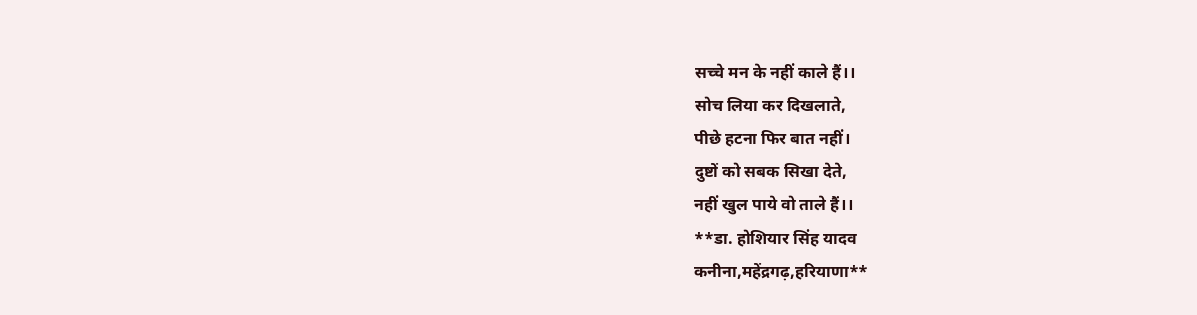सच्चे मन के नहीं काले हैं।।
सोच लिया कर दिखलाते,
पीछे हटना फिर बात नहीं।
दुष्टों को सबक सिखा देते,
नहीं खुल पाये वो ताले हैं।।
**डा. होशियार सिंह यादव
कनीना,महेंद्रगढ़,हरियाणा**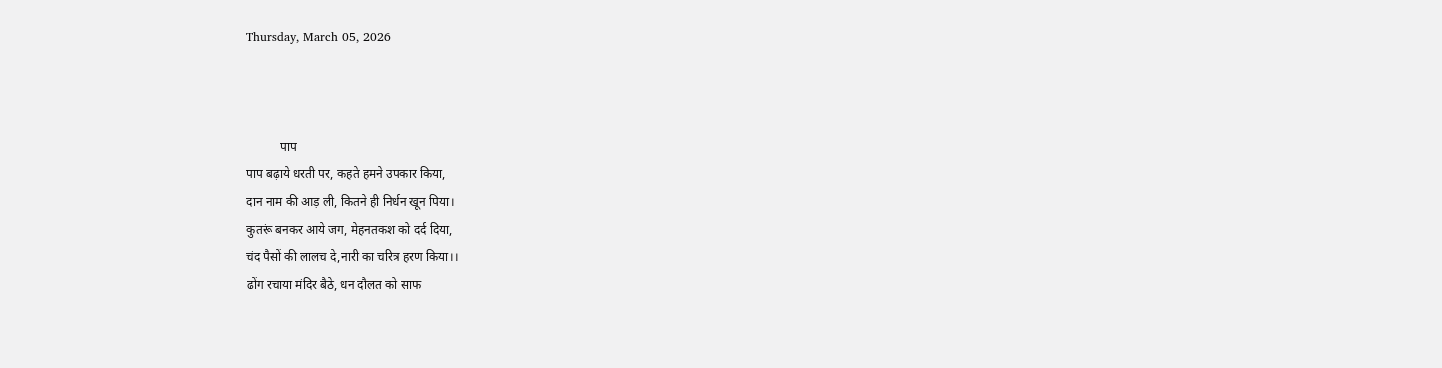Thursday, March 05, 2026



           पाप
पाप बढ़ाये धरती पर, कहते हमने उपकार किया,
दान नाम की आड़ ली, कितने ही निर्धन खून पिया।
कुतरूं बनकर आये जग, मेहनतकश को दर्द दिया,
चंद पैसों की लालच दे,नारी का चरित्र हरण किया।।
ढोंग रचाया मंदिर बैठे, धन दौलत को साफ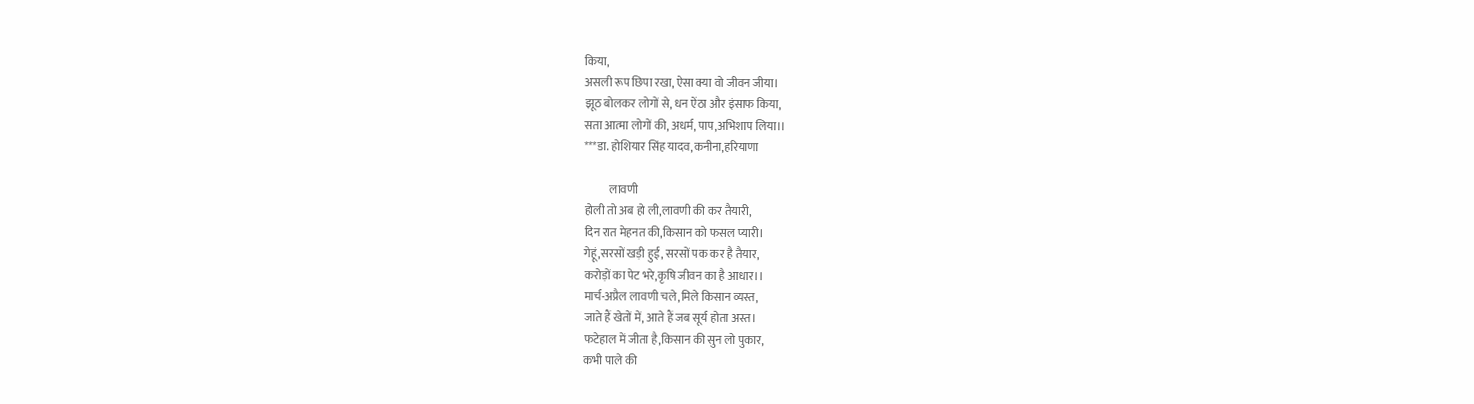किया,
असली रूप छिपा रखा, ऐसा क्या वो जीवन जीया।
झूठ बोलकर लोगों से, धन ऐंठा और इंसाफ किया,
सता आत्मा लोगों की, अधर्म, पाप,अभिशाप लिया।।
***डा. होशियार सिंह यादव,कनीना,हरियाणा

           लावणी
होली तो अब हो ली,लावणी की कर तैयारी,
दिन रात मेहनत की,किसान को फसल प्यारी।
गेहूं,सरसों खड़ी हुई, सरसों पक कर है तैयार,
करोड़ों का पेट भरे,कृषि जीवन का है आधार।।
मार्च-अप्रैल लावणी चले,मिले किसान व्यस्त,
जाते हैं खेतों में, आते हैं जब सूर्य होता अस्त।
फटेहाल में जीता है,किसान की सुन लो पुकार,
कभी पाले की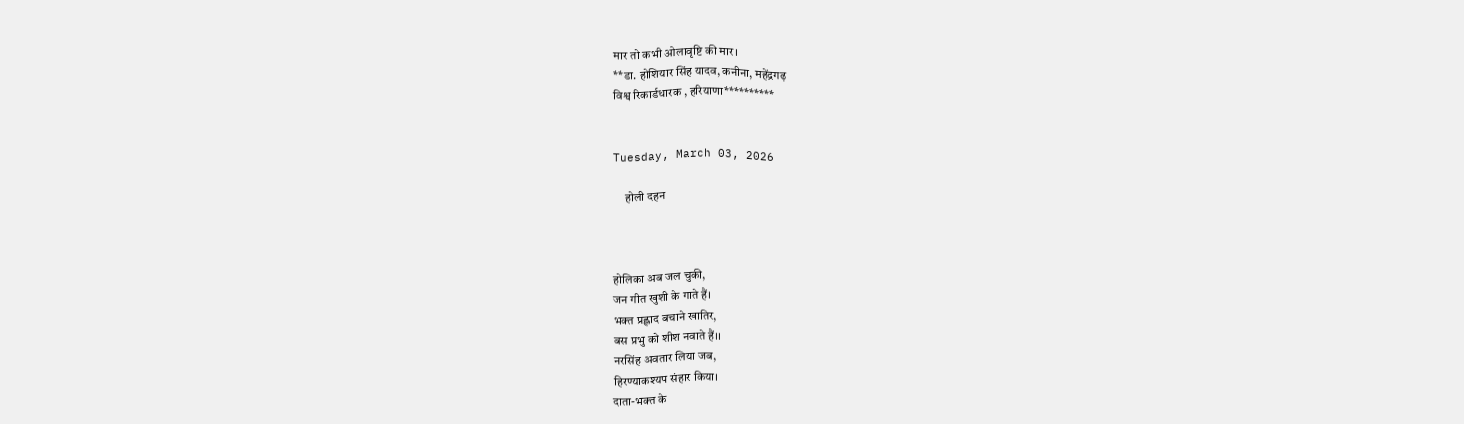मार तो कभी ओलावृष्टि की मार।
**डा. होशियार सिंह यादव, कनीना, महेंद्रगढ़
विश्व रिकार्डधारक , हरियाणा**********


Tuesday, March 03, 2026

     होली दहन



होलिका अब जल चुकी,
जन गीत खुशी के गाते हैं।
भक्त प्रह्लाद बचाने खातिर,
बस प्रभु को शीश नवाते हैं।।
नरसिंह अवतार लिया जब,
हिरण्याकश्यप संहार किया।
दाता-भक्त के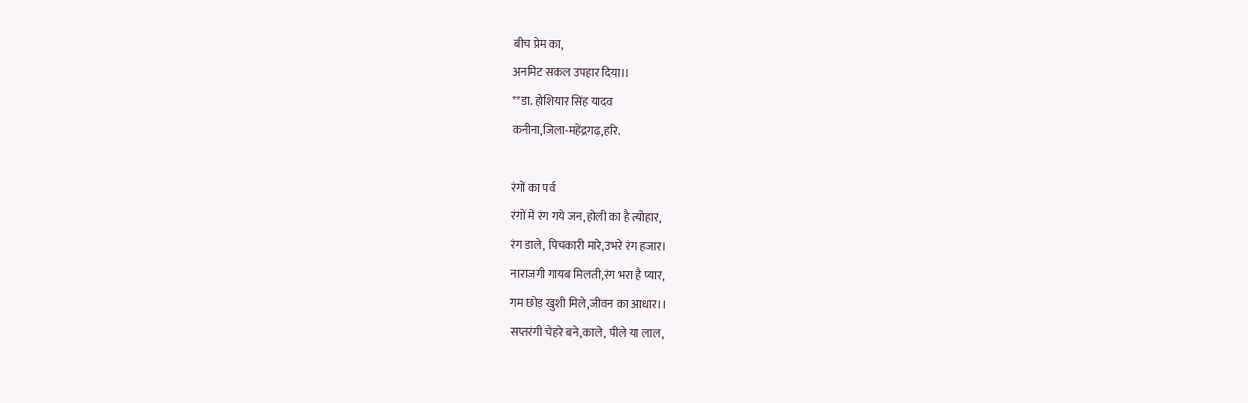बीच प्रेम का,
अनमिट सकल उपहार दिया।।
**डा. होशियार सिंह यादव
कनीना,जिला-महेंद्रगढ़,हरि.

रंगों का पर्व
रंगों में रंग गये जन,होली का है त्योहार,
रंग डाले, पिचकारी मारे,उभरे रंग हजार।
नाराजगी गायब मिलती,रंग भरा है प्यार,
गम छोड़ खुशी मिले,जीवन का आधार।।
सप्तरंगी चेहरे बने,काले, पीले या लाल,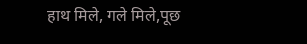हाथ मिले, गले मिले,पूछ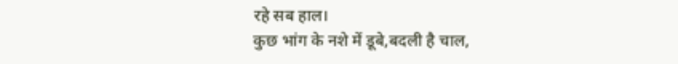रहे सब हाल।
कुछ भांग के नशे में डूबे,बदली है चाल,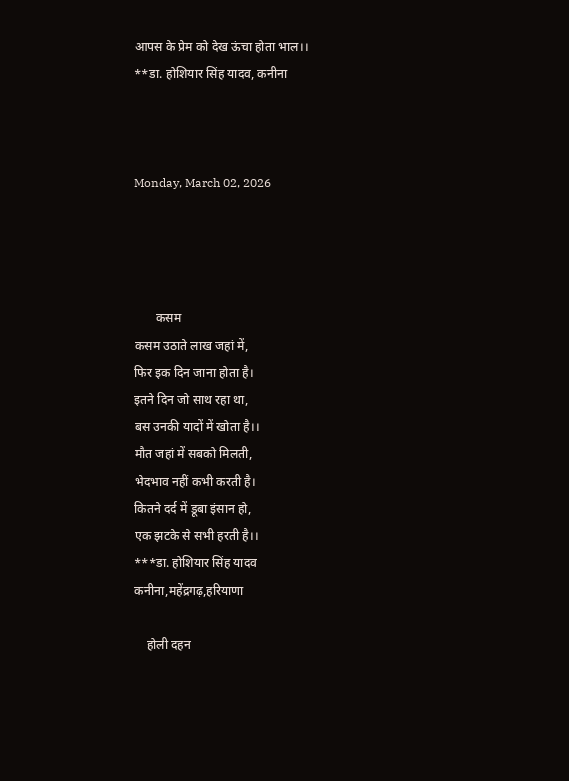आपस के प्रेम को देख ऊंचा होता भाल।।
**डा. होशियार सिंह यादव, कनीना



Monday, March 02, 2026




       कसम
कसम उठाते लाख जहां में,
फिर इक दिन जाना होता है।
इतने दिन जो साथ रहा था,
बस उनकी यादों में खोता है।।
मौत जहां में सबको मिलती,
भेदभाव नहीं कभी करती है।
कितने दर्द में डूबा इंसान हो,
एक झटके से सभी हरती है।।
***डा. होशियार सिंह यादव
कनीना,महेंद्रगढ़,हरियाणा

    होली दहन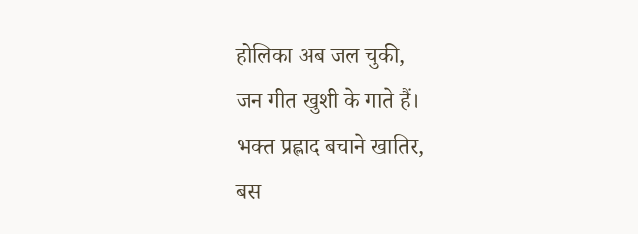होलिका अब जल चुकी,
जन गीत खुशी के गाते हैं।
भक्त प्रह्लाद बचाने खातिर,
बस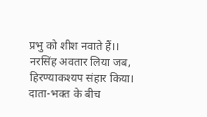प्रभु को शीश नवाते हैं।।
नरसिंह अवतार लिया जब,
हिरण्याकश्यप संहार किया।
दाता-भक्त के बीच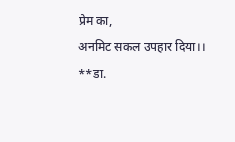प्रेम का,
अनमिट सकल उपहार दिया।।
**डा.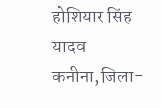होशियार सिंह यादव
कनीना,जिला-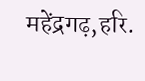महेंद्रगढ़,हरि.